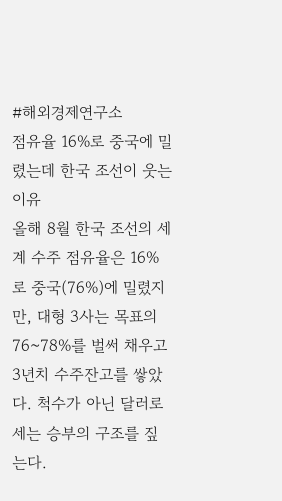#해외경제연구소
점유율 16%로 중국에 밀렸는데 한국 조선이 웃는 이유
올해 8월 한국 조선의 세계 수주 점유율은 16%로 중국(76%)에 밀렸지만, 대형 3사는 목표의 76~78%를 벌써 채우고 3년치 수주잔고를 쌓았다. 척수가 아닌 달러로 세는 승부의 구조를 짚는다.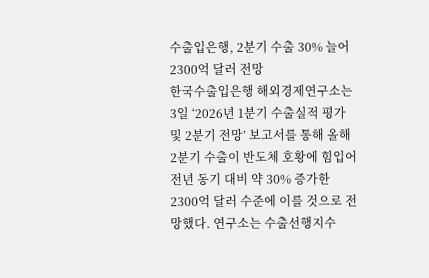수출입은행, 2분기 수출 30% 늘어 2300억 달러 전망
한국수출입은행 해외경제연구소는 3일 ‘2026년 1분기 수출실적 평가 및 2분기 전망’ 보고서를 통해 올해 2분기 수출이 반도체 호황에 힘입어 전년 동기 대비 약 30% 증가한 2300억 달러 수준에 이를 것으로 전망했다. 연구소는 수출선행지수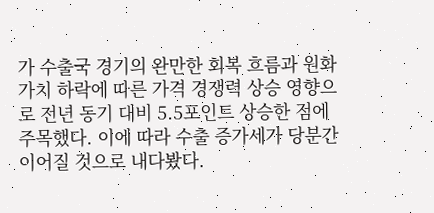가 수출국 경기의 완만한 회복 흐름과 원화 가치 하락에 따른 가격 경쟁력 상승 영향으로 전년 동기 대비 5.5포인트 상승한 점에 주목했다. 이에 따라 수출 증가세가 당분간 이어질 것으로 내다봤다.